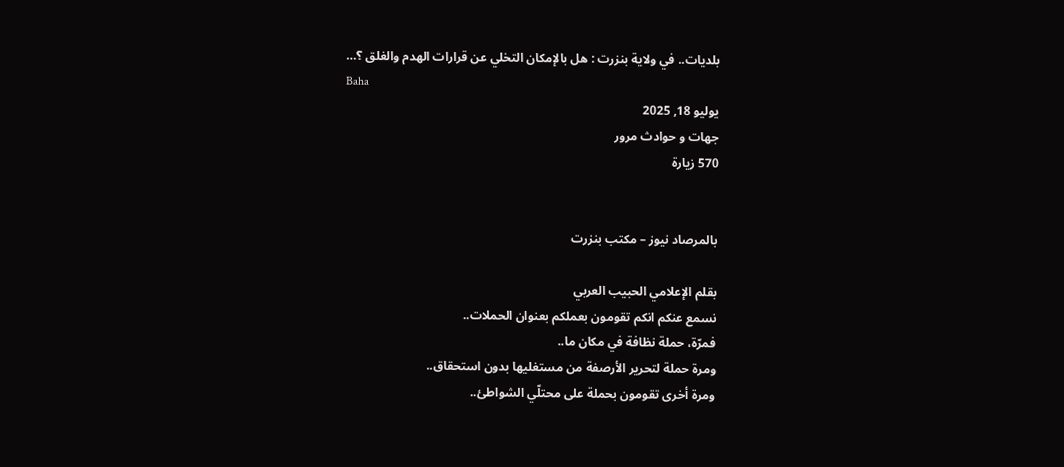بلديات.. في ولاية بنزرت : هل بالإمكان التخلي عن قرارات الهدم والغلق ؟…
Baha
يوليو 18, 2025
جهات و حوادث مرور
570 زيارة


بالمرصاد نيوز – مكتب بنزرت

بقلم الإعلامي الحبيب العربي
نسمع عنكم انكم تقومون بعملكم بعنوان الحملات..
فمرّة، حملة نظافة في مكان ما..
ومرة حملة لتحرير الأرصفة من مستغليها بدون استحقاق..
ومرة أخرى تقومون بحملة على محتلّي الشواطئ..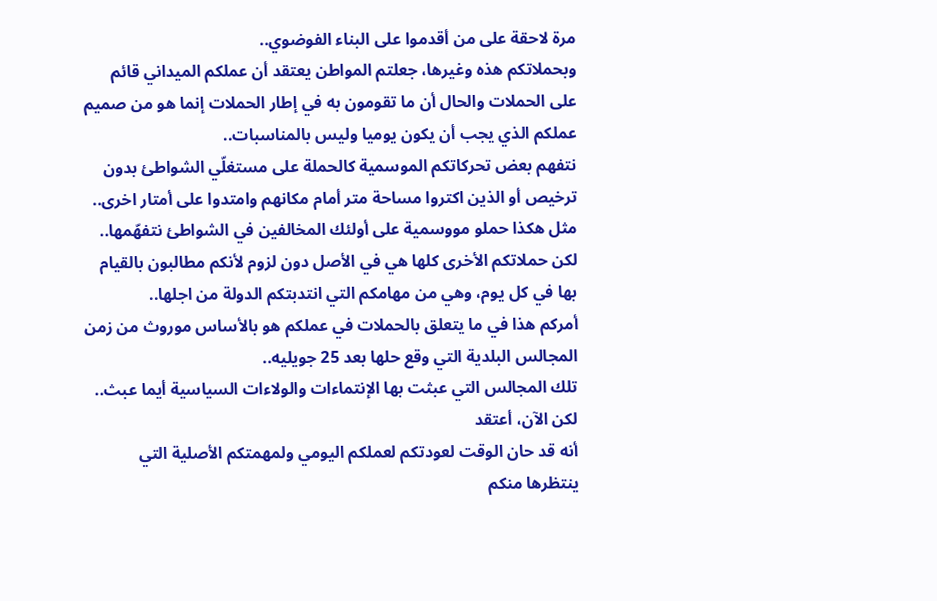مرة لاحقة على من أقدموا على البناء الفوضوي..
وبحملاتكم هذه وغيرها، جعلتم المواطن يعتقد أن عملكم الميداني قائم
على الحملات والحال أن ما تقومون به في إطار الحملات إنما هو من صميم عملكم الذي يجب أن يكون يوميا وليس بالمناسبات..
نتفهم بعض تحركاتكم الموسمية كالحملة على مستغلّي الشواطئ بدون ترخيص أو الذين اكتروا مساحة متر أمام مكانهم وامتدوا على أمتار اخرى..
مثل هكذا حملو مووسمية على أولئك المخالفين في الشواطئ نتفهّمها..
لكن حملاتكم الأخرى كلها هي في الأصل دون لزوم لأنكم مطالبون بالقيام بها في كل يوم، وهي من مهامكم التي انتدبتكم الدولة من اجلها..
أمركم هذا في ما يتعلق بالحملات في عملكم هو بالأساس موروث من زمن المجالس البلدية التي وقع حلها بعد 25 جويليه..
تلك المجالس التي عبثت بها الإنتماءات والولاءات السياسية أيما عبث..
لكن الآن، أعتقد
أنه قد حان الوقت لعودتكم لعملكم اليومي ولمهمتكم الأصلية التي ينتظرها منكم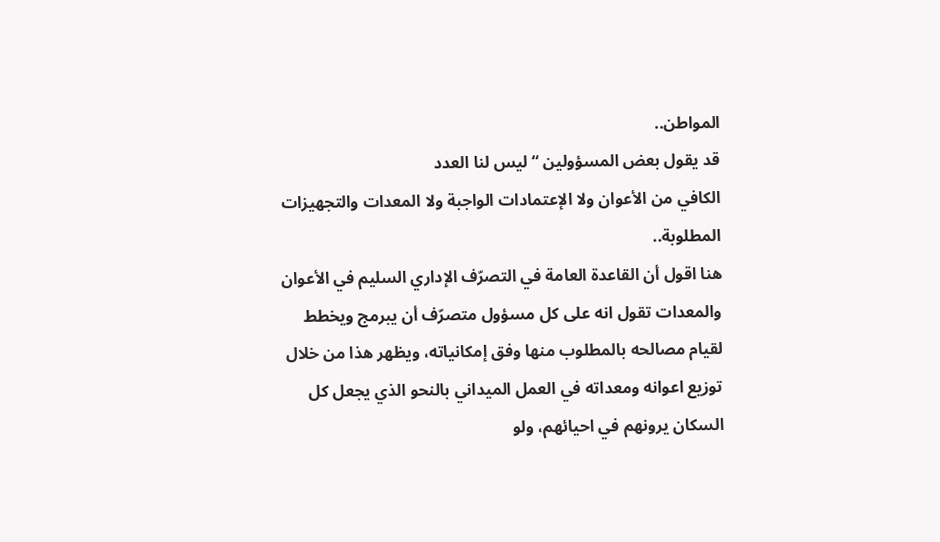المواطن..
قد يقول بعض المسؤولين “ليس لنا العدد
الكافي من الأعوان ولا الإعتمادات الواجبة ولا المعدات والتجهيزات المطلوبة..
هنا اقول أن القاعدة العامة في التصرّف الإداري السليم في الأعوان والمعدات تقول انه على كل مسؤول متصرّف أن يبرمج ويخطط لقيام مصالحه بالمطلوب منها وفق إمكانياته، ويظهر هذا من خلال توزيع اعوانه ومعداته في العمل الميداني بالنحو الذي يجعل كل السكان يرونهم في احيائهم، ولو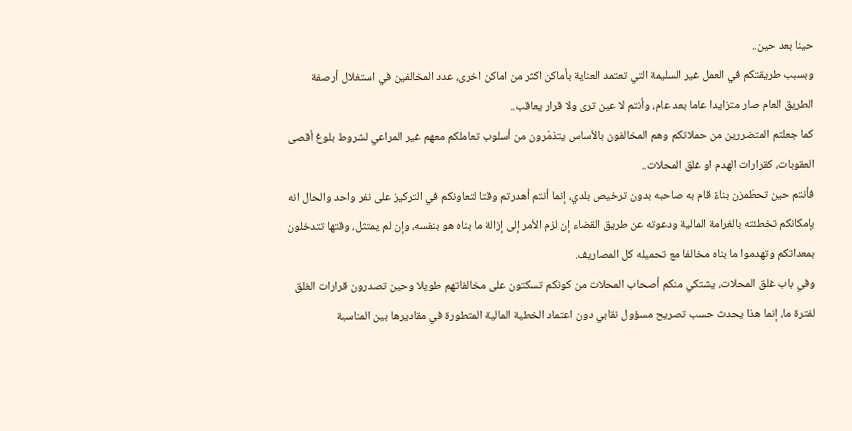حينا بعد حين..
وبسبب طريقتكم في العمل غير السليمة التي تعتمد العناية بأماكن اكثر من اماكن اخرى، عدد المخالفين في استغلال أرصفة الطريق العام صار متزايدا عاما بعد عام، وأنتم لا عين ترى ولا قرار يعاقب..
كما جعلتم المتضررين من حملاتكم وهم المخالفون بالأساس يتذمّرون من أسلوب تعاملكم معهم غير المراعي لشروط بلوغ أقصى العقوبات، كقرارات الهدم او غلق المحلات..
فأنتم حين تحطّمزن بناءً قام به صاحبه بدون ترخيص بلدي، إنما أنتم أهدرتم وقتا لتعاونكم في التركيز على نفر واحد والحال انه بإمكانكم تخطئته بالغرامة المالية ودعوته عن طريق القضاء إن لزم الأمر إلى إزالة ما بناه هو بنفسه، وإن لم يمتثل، وقتها تتدخلون بمعداتكم وتهدموا ما بناه مخالفا مع تحميله كل المصاريف.
وفي باب غلق المحلات، يشتكي منكم أصحاب المحلات من كونكم تسكتون على مخالفاتهم طويلا وحين تصدرون قرارات الغلق لفترة ما، إنما هذا يحدث حسب تصريح مسؤول نقابي دون اعتماد الخطية المالية المتطورة في مقاديرها بين المناسبة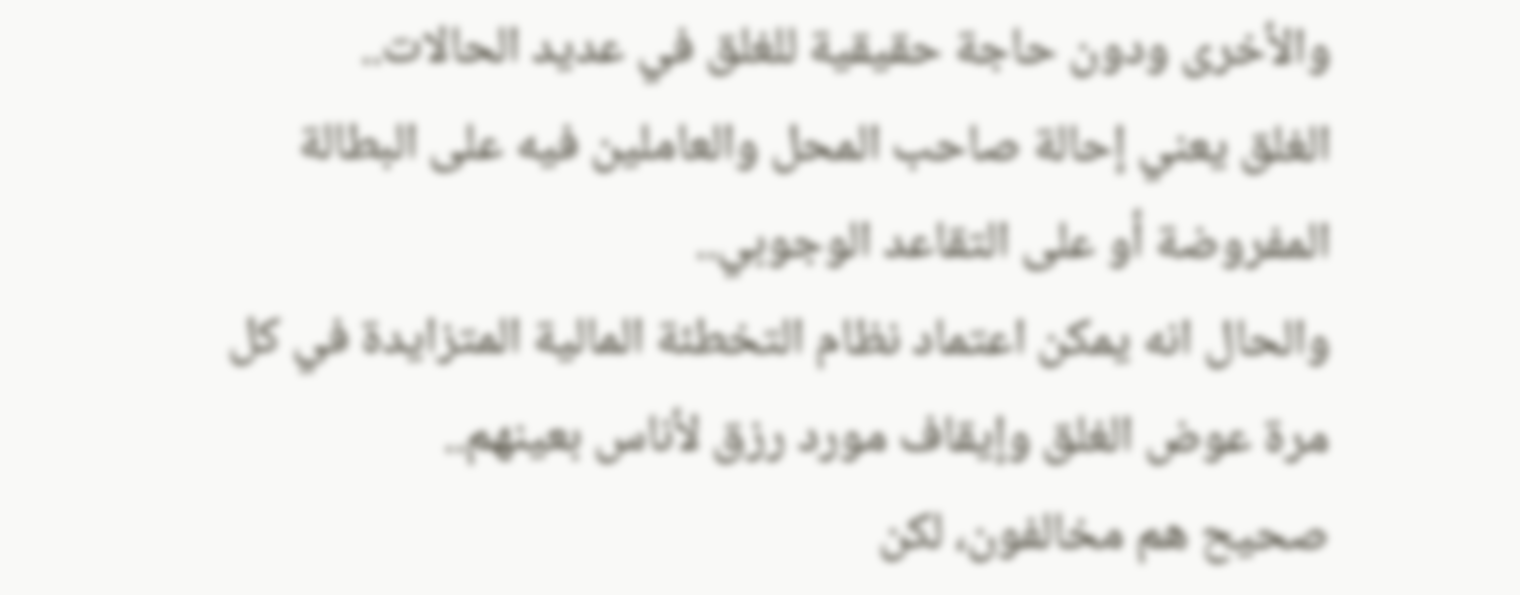والأخرى ودون حاجة حقيقية للغلق في عديد الحالات..
الغلق يعني إحالة صاحب المحل والعاملين فيه على البطالة المفروضة أو على التقاعد الوجوبي..
والحال انه يمكن اعتماد نظام التخطئة المالية المتزايدة في كل مرة عوض الغلق وإيقاف مورد رزق لأناس بعينهم..
صحيح هم مخالفون، لكن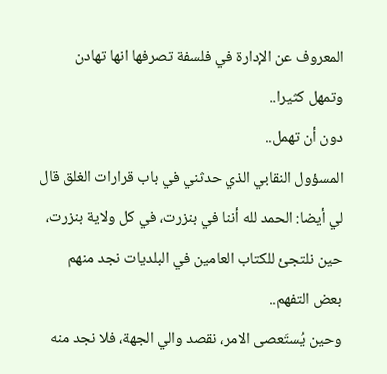المعروف عن الإدارة في فلسفة تصرفها انها تهادن وتمهل كثيرا..
دون أن تهمل..
المسؤول النقابي الذي حدثني في باب قرارات الغلق قال لي أيضا: الحمد لله أننا في بنزرت، في كل ولاية بنزرت، حين نلتجئ للكتاب العامين في البلديات نجد منهم بعض التفهم..
وحين يُستَعصى الامر، نقصد والي الجهة، فلا نجد منه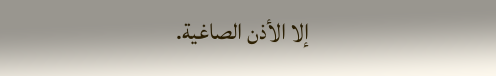إلا الأذن الصاغية.